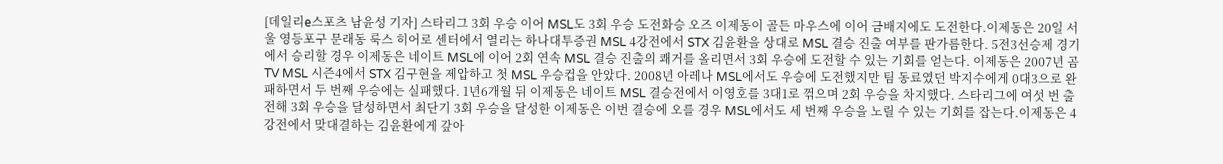[데일리e스포츠 남윤성 기자] 스타리그 3회 우승 이어 MSL도 3회 우승 도전화승 오즈 이제동이 골든 마우스에 이어 금배지에도 도전한다.이제동은 20일 서울 영등포구 문래동 룩스 히어로 센터에서 열리는 하나대투증권 MSL 4강전에서 STX 김윤환을 상대로 MSL 결승 진출 여부를 판가름한다. 5전3선승제 경기에서 승리할 경우 이제동은 네이트 MSL에 이어 2회 연속 MSL 결승 진출의 쾌거를 올리면서 3회 우승에 도전할 수 있는 기회를 얻는다. 이제동은 2007년 곰TV MSL 시즌4에서 STX 김구현을 제압하고 첫 MSL 우승컵을 안았다. 2008년 아레나 MSL에서도 우승에 도전했지만 팀 동료였던 박지수에게 0대3으로 완패하면서 두 번째 우승에는 실패했다. 1년6개월 뒤 이제동은 네이트 MSL 결승전에서 이영호를 3대1로 꺾으며 2회 우승을 차지했다. 스타리그에 여섯 번 출전해 3회 우승을 달성하면서 최단기 3회 우승을 달성한 이제동은 이번 결승에 오를 경우 MSL에서도 세 번째 우승을 노릴 수 있는 기회를 잡는다.이제동은 4강전에서 맞대결하는 김윤환에게 갚아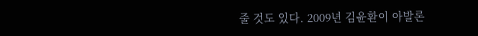줄 것도 있다. 2009년 김윤환이 아발론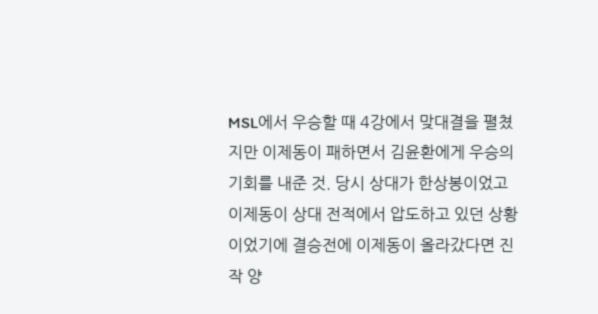MSL에서 우승할 때 4강에서 맞대결을 펼쳤지만 이제동이 패하면서 김윤환에게 우승의 기회를 내준 것. 당시 상대가 한상봉이었고 이제동이 상대 전적에서 압도하고 있던 상황이었기에 결승전에 이제동이 올라갔다면 진작 양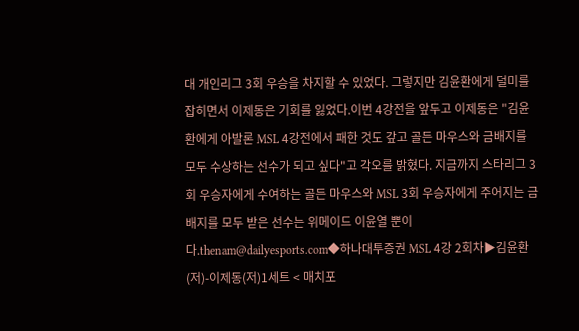대 개인리그 3회 우승을 차지할 수 있었다. 그렇지만 김윤환에게 덜미를 잡히면서 이제동은 기회를 잃었다.이번 4강전을 앞두고 이제동은 "김윤환에게 아발론 MSL 4강전에서 패한 것도 갚고 골든 마우스와 금배지를 모두 수상하는 선수가 되고 싶다"고 각오를 밝혔다. 지금까지 스타리그 3회 우승자에게 수여하는 골든 마우스와 MSL 3회 우승자에게 주어지는 금배지를 모두 받은 선수는 위메이드 이윤열 뿐이다.thenam@dailyesports.com◆하나대투증권 MSL 4강 2회차▶김윤환(저)-이제동(저)1세트 < 매치포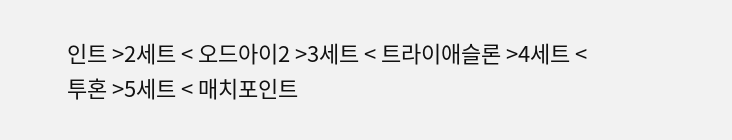인트 >2세트 < 오드아이2 >3세트 < 트라이애슬론 >4세트 < 투혼 >5세트 < 매치포인트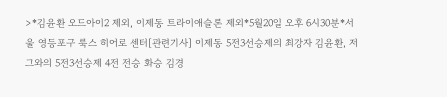>*김윤환 오드아이2 제외, 이제동 트라이애슬론 제외*5월20일 오후 6시30분*서울 영등포구 룩스 히어로 센터[관련기사] 이제동 5전3선승제의 최강자 김윤환, 저그와의 5전3선승제 4전 전승 화승 김경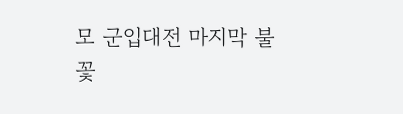모 군입대전 마지막 불꽃